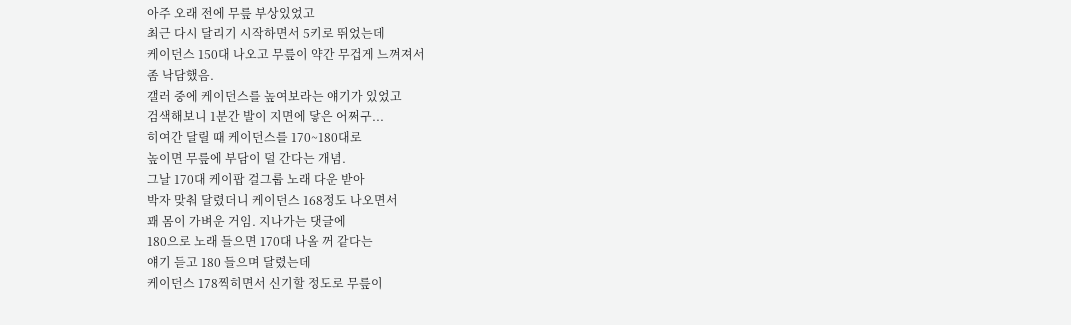아주 오래 전에 무릎 부상있었고
최근 다시 달리기 시작하면서 5키로 뛰었는데
케이던스 150대 나오고 무릎이 약간 무겁게 느껴져서
좀 낙담했음.
갤러 중에 케이던스를 높여보라는 얘기가 있었고
검색해보니 1분간 발이 지면에 닿은 어쩌구...
히여간 달릴 때 케이던스를 170~180대로
높이면 무릎에 부담이 덜 간다는 개념.
그날 170대 케이팝 걸그룹 노래 다운 받아
박자 맞춰 달렸더니 케이던스 168정도 나오면서
꽤 몸이 가벼운 거임. 지나가는 댓글에
180으로 노래 들으면 170대 나올 꺼 같다는
얘기 듣고 180 들으며 달렸는데
케이던스 178찍히면서 신기할 정도로 무릎이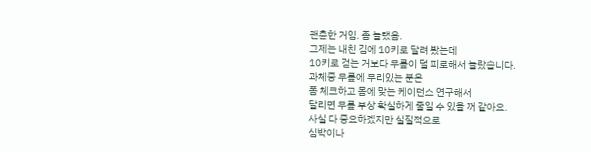괜츈한 거임. 좀 놀랬음.
그제는 내친 김에 10키로 달려 봤는데
10키로 걷는 거보다 무릎이 덜 피로해서 놀랐습니다.
과체중 무릎에 무리있는 분은
폼 체크하고 몸에 맞는 케이던스 연구해서
달리면 무릎 부상 확실하게 줄일 수 있을 꺼 같아요.
사실 다 중요하겠지만 실질적으로
심박이나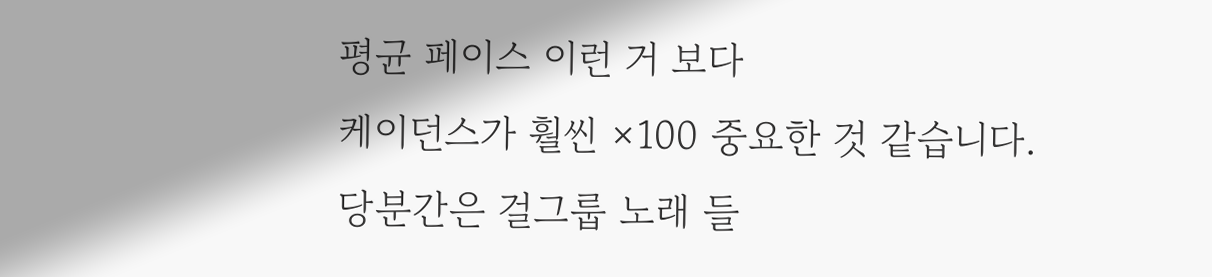평균 페이스 이런 거 보다
케이던스가 훨씬 ×100 중요한 것 같습니다.
당분간은 걸그룹 노래 들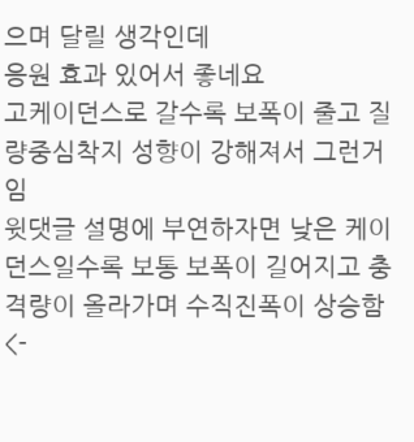으며 달릴 생각인데
응원 효과 있어서 좋네요
고케이던스로 갈수록 보폭이 줄고 질량중심착지 성향이 강해져서 그런거임
윗댓글 설명에 부연하자면 낮은 케이던스일수록 보통 보폭이 길어지고 충격량이 올라가며 수직진폭이 상승함 <-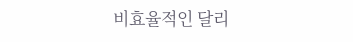비효율적인 달리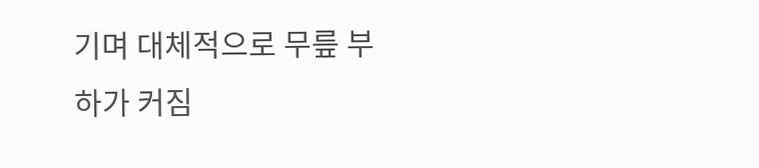기며 대체적으로 무릎 부하가 커짐